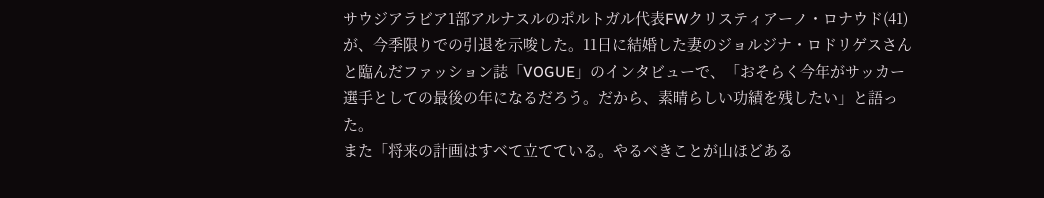サウジアラビア1部アルナスルのポルトガル代表FWクリスティアーノ・ロナウド(41)が、今季限りでの引退を示唆した。11日に結婚した妻のジョルジナ・ロドリゲスさんと臨んだファッション誌「VOGUE」のインタビューで、「おそらく今年がサッカー選手としての最後の年になるだろう。だから、素晴らしい功績を残したい」と語った。
また「将来の計画はすべて立てている。やるべきことが山ほどある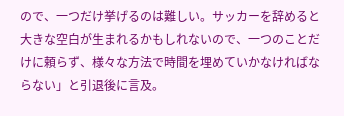ので、一つだけ挙げるのは難しい。サッカーを辞めると大きな空白が生まれるかもしれないので、一つのことだけに頼らず、様々な方法で時間を埋めていかなければならない」と引退後に言及。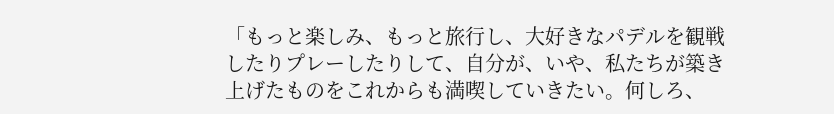「もっと楽しみ、もっと旅行し、大好きなパデルを観戦したりプレーしたりして、自分が、いや、私たちが築き上げたものをこれからも満喫していきたい。何しろ、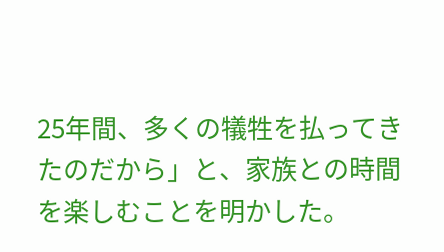25年間、多くの犠牲を払ってきたのだから」と、家族との時間を楽しむことを明かした。